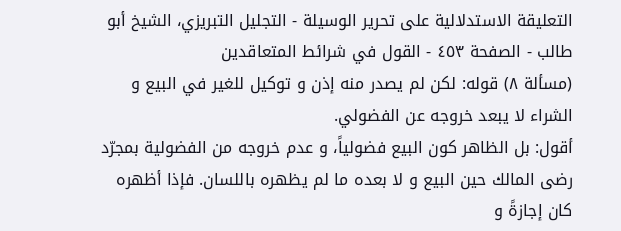التعليقة الاستدلالية على تحرير الوسيلة - التجليل التبريزي، الشيخ أبو طالب - الصفحة ٤٥٣ - القول في شرائط المتعاقدين
(مسألة ٨) قوله: لكن لم يصدر منه إذن و توكيل للغير في البيع و الشراء لا يبعد خروجه عن الفضولي.
أقول: بل الظاهر كون البيع فضولياً، و عدم خروجه من الفضولية بمجرّد رضى المالك حين البيع و لا بعده ما لم يظهره باللسان. فإذا أظهره كان إجازةً و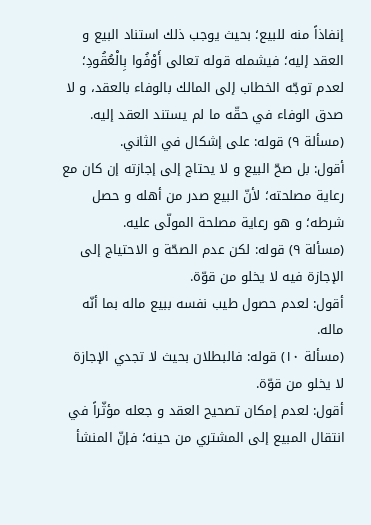إنفاذاً منه للبيع؛ بحيث يوجب ذلك استناد البيع و العقد إليه؛ فيشمله قوله تعالى أَوْفُوا بِالْعُقُودِ؛ لعدم توجّه الخطاب إلى المالك بالوفاء بالعقد، و لا صدق الوفاء في حقّه ما لم يستند العقد إليه.
(مسألة ٩) قوله: على إشكال في الثاني.
أقول: بل صحّ البيع و لا يحتاج إلى إجازته إن كان مع رعاية مصلحته؛ لأنّ البيع صدر من أهله و حصل شرطه؛ و هو رعاية مصلحة المولّى عليه.
(مسألة ٩) قوله: لكن عدم الصحّة و الاحتياج إلى الإجازة فيه لا يخلو من قوّة.
أقول: لعدم حصول طيب نفسه ببيع ماله بما أنّه ماله.
(مسألة ١٠) قوله: فالبطلان بحيث لا تجدي الإجازة لا يخلو من قوّة.
أقول: لعدم إمكان تصحيح العقد و جعله مؤثّراً في انتقال المبيع إلى المشتري من حينه؛ فإنّ المنشأ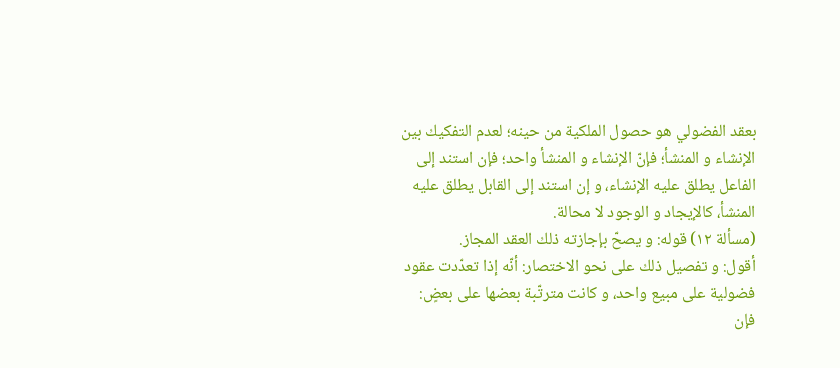بعقد الفضولي هو حصول الملكية من حينه؛ لعدم التفكيك بين الإنشاء و المنشأ؛ فإنّ الإنشاء و المنشأ واحد؛ فإن استند إلى الفاعل يطلق عليه الإنشاء، و إن استند إلى القابل يطلق عليه المنشأ، كالإيجاد و الوجود لا محالة.
(مسألة ١٢) قوله: و يصحّ بإجازته ذلك العقد المجاز.
أقول: و تفصيل ذلك على نحو الاختصار: أنّه إذا تعدّدت عقود فضولية على مبيع واحد، و كانت مترتّبة بعضها على بعضٍ:
فإن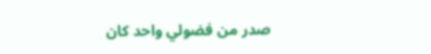صدر من فضولي واحد كان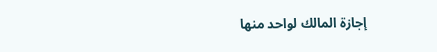إجازة المالك لواحد منها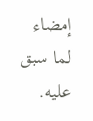إمضاء لما سبق عليه.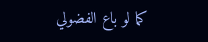كما لو باع الفضولي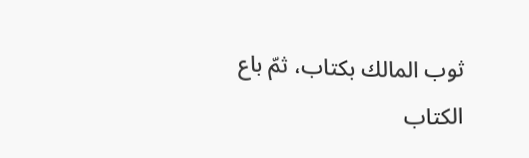ثوب المالك بكتاب، ثمّ باع الكتاب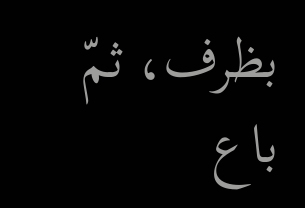بظرف، ثمّ باع